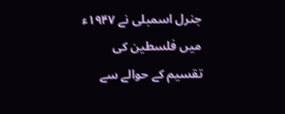جنرل اسمبلی نے ۱۹۴۷ء میں فلسطین کی تقسیم کے حوالے سے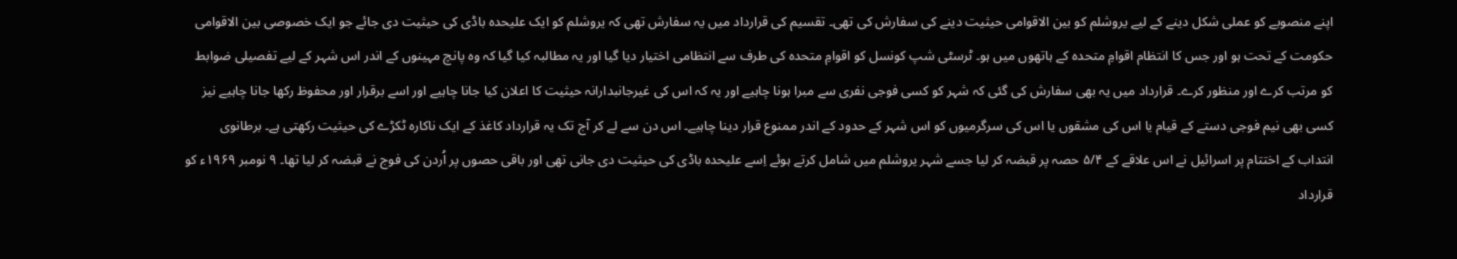اپنے منصوبے کو عملی شکل دینے کے لیے یروشلم کو بین الاقوامی حیثیت دینے کی سفارش کی تھی۔ تقسیم کی قرارداد میں یہ سفارش تھی کہ یروشلم کو ایک علیحدہ باڈی کی حیثیت دی جائے جو ایک خصوصی بین الاقوامی حکومت کے تحت ہو اور جس کا انتظام اقوامِ متحدہ کے ہاتھوں میں ہو۔ ٹرسٹی شپ کونسل کو اقوامِ متحدہ کی طرف سے انتظامی اختیار دیا گیا اور یہ مطالبہ کیا گیا کہ وہ پانچ مہینوں کے اندر اس شہر کے لیے تفصیلی ضوابط کو مرتب کرے اور منظور کرے۔ قرارداد میں یہ بھی سفارش کی گئی کہ شہر کو کسی فوجی نفری سے مبرا ہونا چاہیے اور یہ کہ اس کی غیرجانبدارانہ حیثیت کا اعلان کیا جانا چاہیے اور اسے برقرار اور محفوظ رکھا جانا چاہیے نیز کسی بھی نیم فوجی دستے کے قیام یا اس کی مشقوں یا اس کی سرگرمیوں کو اس شہر کے حدود کے اندر ممنوع قرار دینا چاہیے۔ اس دن سے لے کر آج تک یہ قرارداد کاغذ کے ایک ناکارہ ٹکڑے کی حیثیت رکھتی ہے۔ برطانوی انتداب کے اختتام پر اسرائیل نے اس علاقے کے ۵/۴ حصہ پر قبضہ کر لیا جسے شہر یروشلم میں شامل کرتے ہوئے اِسے علیحدہ باڈی کی حیثیت دی جانی تھی اور باقی حصوں پر اُردن کی فوج نے قبضہ کر لیا تھا۔ ۹ نومبر ۱۹۶۹ء کو قرارداد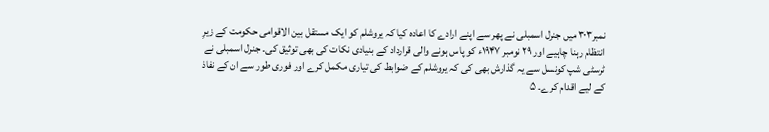نمبر۳۰۳ میں جنرل اسمبلی نے پھر سے اپنے ارادے کا اعادہ کیا کہ یروشلم کو ایک مستقل بین الاقوامی حکومت کے زیرِ انتظام رہنا چاہیے اور ۲۹ نومبر ۱۹۴۷ء کو پاس ہونے والی قرارداد کے بنیادی نکات کی بھی توثیق کی۔ جنرل اسمبلی نے ٹرسٹی شپ کونسل سے یہ گذارش بھی کی کہ یروشلم کے ضوابط کی تیاری مکمل کرے اور فوری طور سے ان کے نفاذ کے لیے اقدام کرے۔ ۵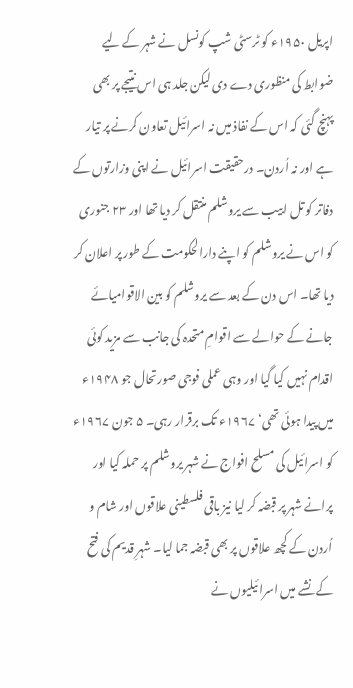اپریل ۱۹۵۰ء کو ٹرسٹی شپ کونسل نے شہر کے لیے ضوابط کی منظوری دے دی لیکن جلد ہی اس نتیجے پر بھی پہنچ گئی کہ اس کے نفاذ میں نہ اسرائیل تعاون کرنے پر تیار ہے اور نہ اُردن۔ درحقیقت اسرائیل نے اپنی وزارتوں کے دفاتر کو تل ابیب سے یروشلم منتقل کر دیا تھا اور ۲۳ جنوری کو اس نے یروشلم کو اپنے دارالحکومت کے طور پر اعلان کر دیا تھا۔ اس دن کے بعد سے یروشلم کو بین الاقوامیائے جانے کے حوالے سے اقوامِ متحدہ کی جانب سے مزید کوئی اقدام نہیں کیا گیا اور وہی عملی فوجی صورتحال جو ۱۹۴۸ء میں پیدا ہوئی تھی‘ ۱۹۶۷ء تک برقرار رہی۔ ۵ جون ۱۹۶۷ء کو اسرائیل کی مسلح افواج نے شہر یروشلم پر حملہ کیا اور پرانے شہر پر قبضہ کر لیا نیز باقی فلسطینی علاقوں اور شام و اُردن کے کچھ علاقوں پر بھی قبضہ جما لیا۔ شہرِ قدیم کی فتح کے نشے میں اسرائیلیوں نے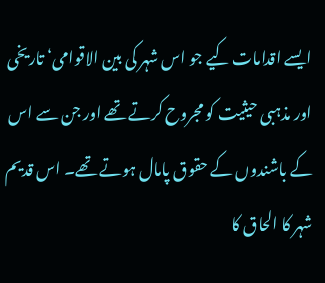ایسے اقدامات کیے جو اس شہر کی بین الاقوامی‘ تاریخی اور مذہبی حیثیت کو مجروح کرتے تھے اور جن سے اس کے باشندوں کے حقوق پامال ہوتے تھے۔ اس قدیم شہر کا الحاق کا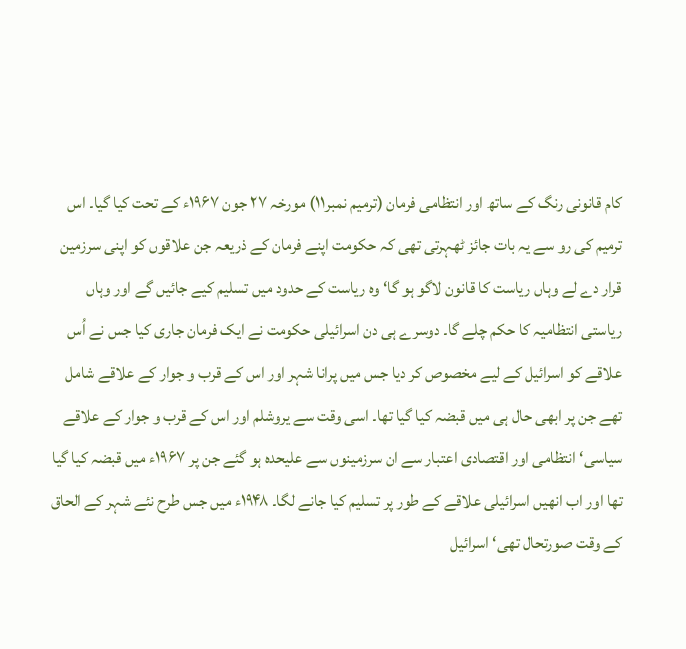کام قانونی رنگ کے ساتھ اور انتظامی فرمان (ترمیم نمبر۱۱) مورخہ ۲۷ جون ۱۹۶۷ء کے تحت کیا گیا۔ اس ترمیم کی رو سے یہ بات جائز ٹھہرتی تھی کہ حکومت اپنے فرمان کے ذریعہ جن علاقوں کو اپنی سرزمین قرار دے لے وہاں ریاست کا قانون لاگو ہو گا‘ وہ ریاست کے حدود میں تسلیم کیے جائیں گے اور وہاں ریاستی انتظامیہ کا حکم چلے گا۔ دوسرے ہی دن اسرائیلی حکومت نے ایک فرمان جاری کیا جس نے اُس علاقے کو اسرائیل کے لیے مخصوص کر دیا جس میں پرانا شہر اور اس کے قرب و جوار کے علاقے شامل تھے جن پر ابھی حال ہی میں قبضہ کیا گیا تھا۔ اسی وقت سے یروشلم اور اس کے قرب و جوار کے علاقے سیاسی‘ انتظامی اور اقتصادی اعتبار سے ان سرزمینوں سے علیحدہ ہو گئے جن پر ۱۹۶۷ء میں قبضہ کیا گیا تھا اور اب انھیں اسرائیلی علاقے کے طور پر تسلیم کیا جانے لگا۔ ۱۹۴۸ء میں جس طرح نئے شہر کے الحاق کے وقت صورتحال تھی‘ اسرائیل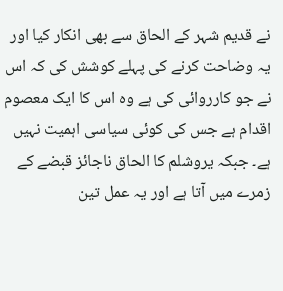نے قدیم شہر کے الحاق سے بھی انکار کیا اور یہ وضاحت کرنے کی پہلے کوشش کی کہ اس نے جو کارروائی کی ہے وہ اس کا ایک معصوم اقدام ہے جس کی کوئی سیاسی اہمیت نہیں ہے۔ جبکہ یروشلم کا الحاق ناجائز قبضے کے زمرے میں آتا ہے اور یہ عمل تین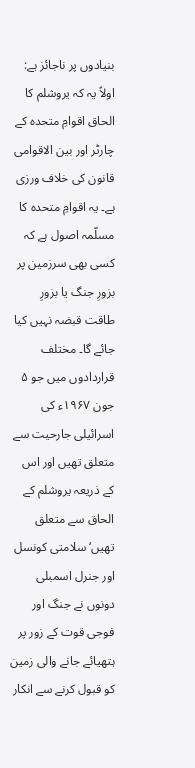بنیادوں پر ناجائز ہے:
اولاً یہ کہ یروشلم کا الحاق اقوامِ متحدہ کے چارٹر اور بین الاقوامی قانون کی خلاف ورزی ہے۔ یہ اقوامِ متحدہ کا مسلّمہ اصول ہے کہ کسی بھی سرزمین پر بزورِ جنگ یا بزورِ طاقت قبضہ نہیں کیا جائے گا۔ مختلف قراردادوں میں جو ۵ جون ۱۹۶۷ء کی اسرائیلی جارحیت سے متعلق تھیں اور اس کے ذریعہ یروشلم کے الحاق سے متعلق تھیں‘ سلامتی کونسل اور جنرل اسمبلی دونوں نے جنگ اور فوجی قوت کے زور پر ہتھیائے جانے والی زمین کو قبول کرنے سے انکار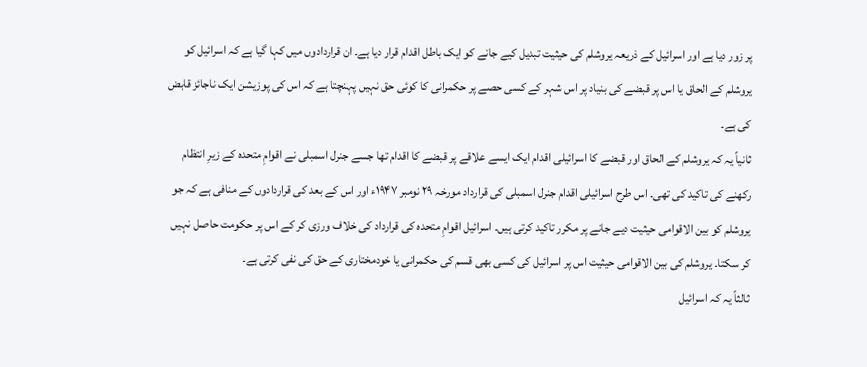پر زور دیا ہے اور اسرائیل کے ذریعہ یروشلم کی حیثیت تبدیل کیے جانے کو ایک باطل اقدام قرار دیا ہے۔ ان قراردادوں میں کہا گیا ہے کہ اسرائیل کو یروشلم کے الحاق یا اس پر قبضے کی بنیاد پر اس شہر کے کسی حصے پر حکمرانی کا کوئی حق نہیں پہنچتا ہے کہ اس کی پوزیشن ایک ناجائز قابض کی ہے۔
ثانیاً یہ کہ یروشلم کے الحاق اور قبضے کا اسرائیلی اقدام ایک ایسے علاقے پر قبضے کا اقدام تھا جسے جنرل اسمبلی نے اقوامِ متحدہ کے زیرِ انتظام رکھنے کی تاکید کی تھی۔ اس طرح اسرائیلی اقدام جنرل اسمبلی کی قرارداد مورخہ ۲۹ نومبر ۱۹۴۷ء اور اس کے بعد کی قراردادوں کے منافی ہے کہ جو یروشلم کو بین الاقوامی حیثیت دیے جانے پر مکرر تاکید کرتی ہیں۔ اسرائیل اقوامِ متحدہ کی قرارداد کی خلاف ورزی کر کے اس پر حکومت حاصل نہیں کر سکتا۔ یروشلم کی بین الاقوامی حیثیت اس پر اسرائیل کی کسی بھی قسم کی حکمرانی یا خودمختاری کے حق کی نفی کرتی ہے۔
ثالثاً یہ کہ اسرائیل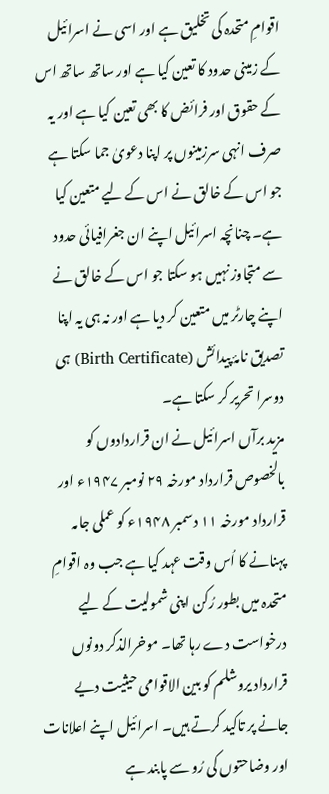اقوامِ متحدہ کی تخلیق ہے اور اسی نے اسرائیل کے زمینی حدود کا تعین کیا ہے اور ساتھ ساتھ اس کے حقوق اور فرائض کا بھی تعین کیا ہے اور یہ صرف انہی سرزمینوں پر اپنا دعویٰ جما سکتا ہے جو اس کے خالق نے اس کے لیے متعین کیا ہے۔ چنانچہ اسرائیل اپنے ان جغرافیائی حدود سے متجاوز نہیں ہو سکتا جو اس کے خالق نے اپنے چارٹر میں متعین کر دیا ہے اور نہ ہی یہ اپنا تصدیق نامۂ پیدائش (Birth Certificate) ہی دوسرا تحریر کر سکتا ہے۔
مزید برآں اسرائیل نے ان قراردادوں کو بالخصوص قرارداد مورخہ ۲۹ نومبر ۱۹۴۷ء اور قرارداد مورخہ ۱۱ دسمبر ۱۹۴۸ء کو عملی جامہ پہنانے کا اُس وقت عہد کیا ہے جب وہ اقوامِ متحدہ میں بطور رُکن اپنی شمولیت کے لیے درخواست دے رہا تھا۔ موخرالذکر دونوں قرارداد یروشلم کو بین الاقوامی حیثیت دیے جانے پر تاکید کرتے ہیں۔ اسرائیل اپنے اعلانات اور وضاحتوں کی رُو سے پابند ہے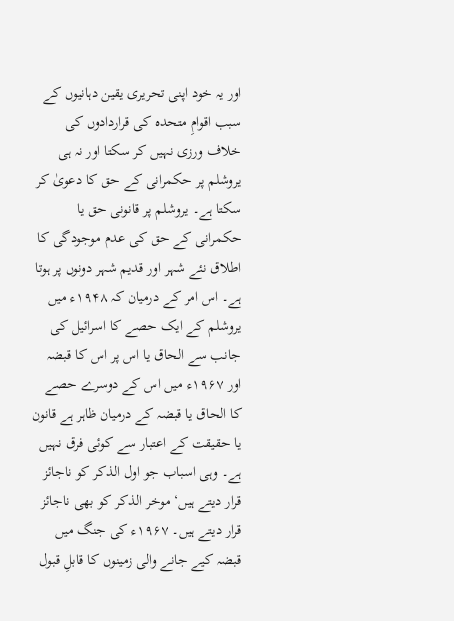اور یہ خود اپنی تحریری یقین دہانیوں کے سبب اقوامِ متحدہ کی قراردادوں کی خلاف ورزی نہیں کر سکتا اور نہ ہی یروشلم پر حکمرانی کے حق کا دعویٰ کر سکتا ہے۔ یروشلم پر قانونی حق یا حکمرانی کے حق کی عدم موجودگی کا اطلاق نئے شہر اور قدیم شہر دونوں پر ہوتا ہے۔ اس امر کے درمیان کہ ۱۹۴۸ء میں یروشلم کے ایک حصے کا اسرائیل کی جانب سے الحاق یا اس پر اس کا قبضہ اور ۱۹۶۷ء میں اس کے دوسرے حصے کا الحاق یا قبضہ کے درمیان ظاہر ہے قانون یا حقیقت کے اعتبار سے کوئی فرق نہیں ہے۔ وہی اسباب جو اول الذکر کو ناجائز قرار دیتے ہیں‘ موخر الذکر کو بھی ناجائز قرار دیتے ہیں۔ ۱۹۶۷ء کی جنگ میں قبضہ کیے جانے والی زمینوں کا قابلِ قبول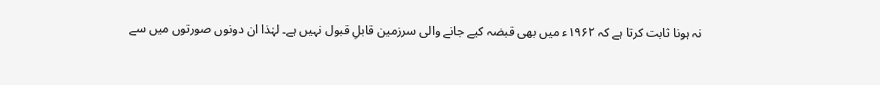نہ ہونا ثابت کرتا ہے کہ ۱۹۶۲ء میں بھی قبضہ کیے جانے والی سرزمین قابلِ قبول نہیں ہے۔ لہٰذا ان دونوں صورتوں میں سے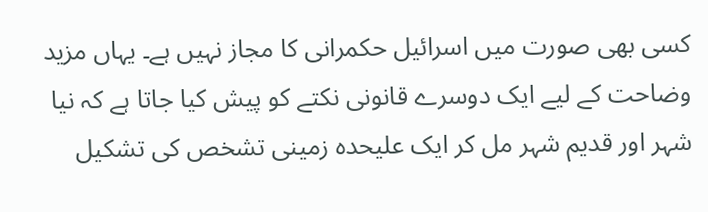کسی بھی صورت میں اسرائیل حکمرانی کا مجاز نہیں ہے۔ یہاں مزید وضاحت کے لیے ایک دوسرے قانونی نکتے کو پیش کیا جاتا ہے کہ نیا شہر اور قدیم شہر مل کر ایک علیحدہ زمینی تشخص کی تشکیل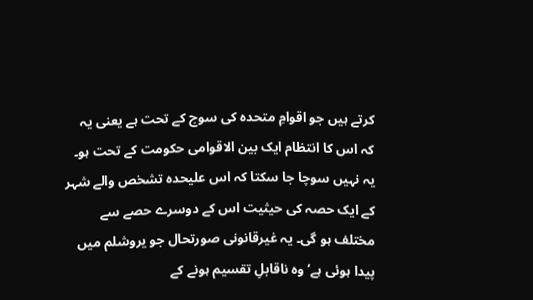کرتے ہیں جو اقوامِ متحدہ کی سوچ کے تحت ہے یعنی یہ کہ اس کا انتظام ایک بین الاقوامی حکومت کے تحت ہو۔ یہ نہیں سوچا جا سکتا کہ اس علیحدہ تشخص والے شہر کے ایک حصہ کی حیثیت اس کے دوسرے حصے سے مختلف ہو گی۔ یہ غیرقانونی صورتحال جو یروشلم میں پیدا ہوئی ہے‘ وہ ناقابلِ تقسیم ہونے کے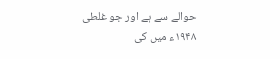حوالے سے ہے اور جو غلطی ۱۹۴۸ء میں کی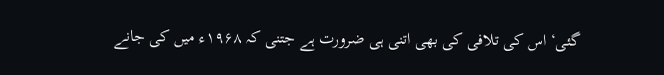گئی‘ اس کی تلافی کی بھی اتنی ہی ضرورت ہے جتنی کہ ۱۹۶۸ء میں کی جانے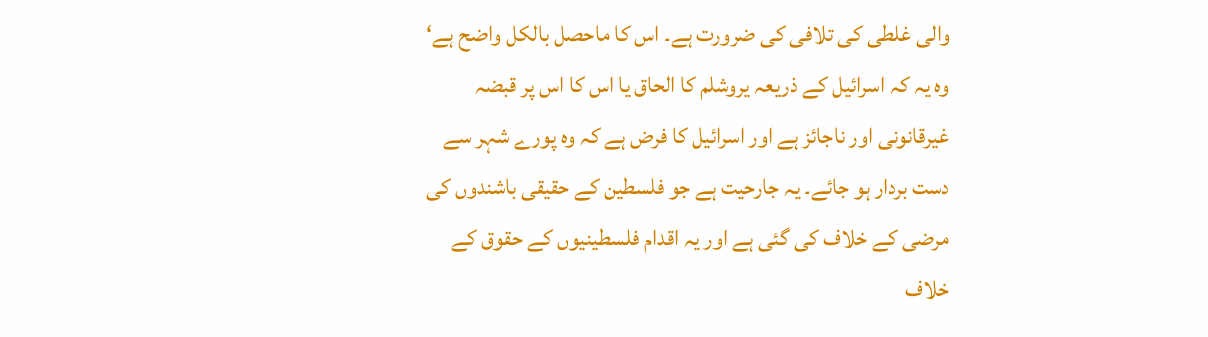والی غلطی کی تلافی کی ضرورت ہے۔ اس کا ماحصل بالکل واضح ہے‘ وہ یہ کہ اسرائیل کے ذریعہ یروشلم کا الحاق یا اس کا اس پر قبضہ غیرقانونی اور ناجائز ہے اور اسرائیل کا فرض ہے کہ وہ پورے شہر سے دست بردار ہو جائے۔ یہ جارحیت ہے جو فلسطین کے حقیقی باشندوں کی مرضی کے خلاف کی گئی ہے اور یہ اقدام فلسطینیوں کے حقوق کے خلاف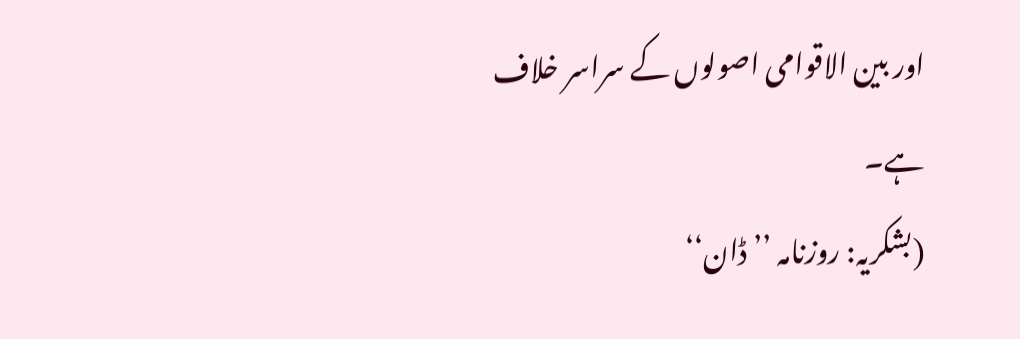اور بین الاقوامی اصولوں کے سراسر خلاف ہے۔
(بشکریہ: روزنامہ ’’ڈان‘‘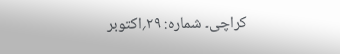کراچی۔ شمارہ: ۲۹؍اکتوبر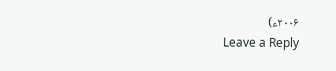۲۰۰۶ء)
Leave a Reply